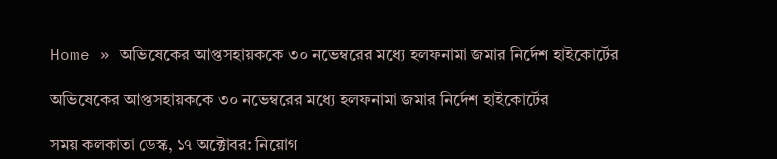Home » অভিষেকের আপ্তসহায়ককে ৩০ নভেম্বরের মধ্যে হলফনামা জমার নির্দেশ হাইকোর্টের

অভিষেকের আপ্তসহায়ককে ৩০ নভেম্বরের মধ্যে হলফনামা জমার নির্দেশ হাইকোর্টের

সময় কলকাতা ডেস্ক, ১৭ অক্টোবর: নিয়োগ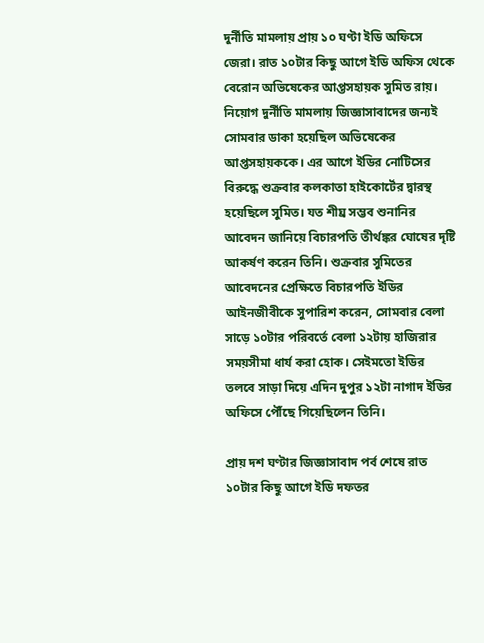দুর্নীতি মামলায় প্রায় ১০ ঘণ্টা ইডি অফিসে জেরা। রাত ১০টার কিছু আগে ইডি অফিস থেকে বেরোন অভিষেকের আপ্তসহায়ক সুমিত রায়। নিয়োগ দুর্নীতি মামলায় জিজ্ঞাসাবাদের জন্যই সোমবার ডাকা হয়েছিল অভিষেকের আপ্তসহায়ককে। এর আগে ইডির নোটিসের বিরুদ্ধে শুক্রবার কলকাতা হাইকোর্টের দ্বারস্থ হয়েছিলে সুমিত। যত শীঘ্র সম্ভব শুনানির আবেদন জানিয়ে বিচারপতি তীর্থঙ্কর ঘোষের দৃষ্টি আকর্ষণ করেন তিনি। শুক্রবার সুমিতের আবেদনের প্রেক্ষিতে বিচারপতি ইডির আইনজীবীকে সুপারিশ করেন, সোমবার বেলা সাড়ে ১০টার পরিবর্তে বেলা ১২টায় হাজিরার সময়সীমা ধার্য করা হোক। সেইমতো ইডির তলবে সাড়া দিয়ে এদিন দুপুর ১২টা নাগাদ ইডির অফিসে পৌঁছে গিয়েছিলেন তিনি।

প্রায় দশ ঘণ্টার জিজ্ঞাসাবাদ পর্ব শেষে রাত ১০টার কিছু আগে ইডি দফতর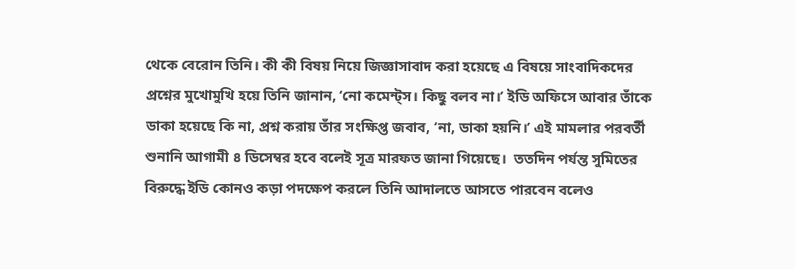থেকে বেরোন তিনি। কী কী বিষয় নিয়ে জিজ্ঞাসাবাদ করা হয়েছে এ বিষয়ে সাংবাদিকদের প্রশ্নের মুখোমুখি হয়ে তিনি জানান, ‘নো কমেন্ট্স। কিছু বলব না।’ ইডি অফিসে আবার তাঁকে ডাকা হয়েছে কি না, প্রশ্ন করায় তাঁর সংক্ষিপ্ত জবাব, ‘না, ডাকা হয়নি।’ এই মামলার পরবর্তী শুনানি আগামী ৪ ডিসেম্বর হবে বলেই সূত্র মারফত জানা গিয়েছে।  ততদিন পর্যন্ত সুমিতের বিরুদ্ধে ইডি কোনও কড়া পদক্ষেপ করলে তিনি আদালতে আসতে পারবেন বলেও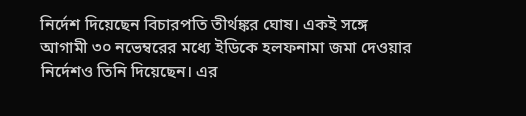নির্দেশ দিয়েছেন বিচারপতি তীর্থঙ্কর ঘোষ। একই সঙ্গে আগামী ৩০ নভেম্বরের মধ্যে ইডিকে হলফনামা জমা দেওয়ার নির্দেশও তিনি দিয়েছেন। এর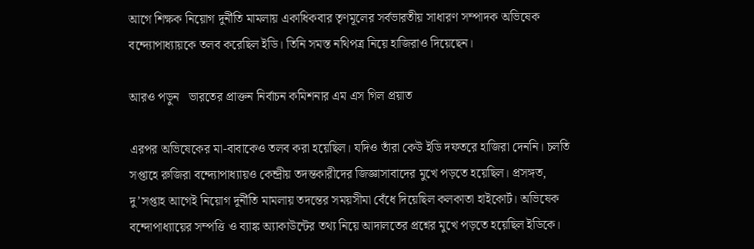আগে শিক্ষক নিয়োগ দুর্নীতি মামলায় একাধিকবার তৃণমূলের সর্বভারতীয় সাধারণ সম্পাদক অভিষেক বন্দ্যোপাধ্যায়কে তলব করেছিল ইডি। তিনি সমস্ত নথিপত্র নিয়ে হাজিরাও দিয়েছেন।

আরও পড়ুন   ভারতের প্রাক্তন নির্বাচন কমিশনার এম এস গিল প্রয়াত

এরপর অভিষেকের মা-বাবাকেও তলব করা হয়েছিল। যদিও তাঁরা কেউ ইডি দফতরে হাজিরা দেননি। চলতি সপ্তাহে রুজিরা বন্দ্যোপাধ্যায়ও কেন্দ্রীয় তদন্তকারীদের জিজ্ঞাসাবাদের মুখে পড়তে হয়েছিল। প্রসঙ্গত, দু’সপ্তাহ আগেই নিয়োগ দুর্নীতি মামলায় তদন্তের সময়সীমা বেঁধে দিয়েছিল কলকাতা হাইকোর্ট। অভিষেক বন্দোপাধ্যায়ের সম্পত্তি ও ব্যাঙ্ক অ্যাকাউন্টের তথ্য নিয়ে আদালতের প্রশ্নের মুখে পড়তে হয়েছিল ইডিকে।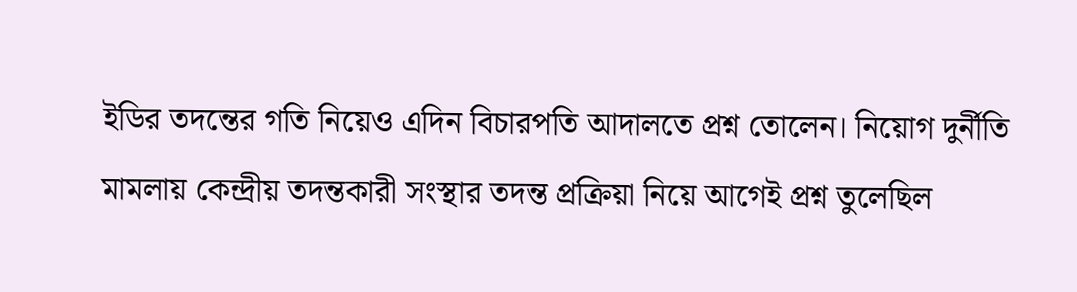ইডির তদন্তের গতি নিয়েও এদিন বিচারপতি আদালতে প্রশ্ন তোলেন। নিয়োগ দুর্নীতি মামলায় কেন্দ্রীয় তদন্তকারী সংস্থার তদন্ত প্রক্রিয়া নিয়ে আগেই প্রশ্ন তুলেছিল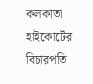কলকাতা হাইকোর্টের বিচারপতি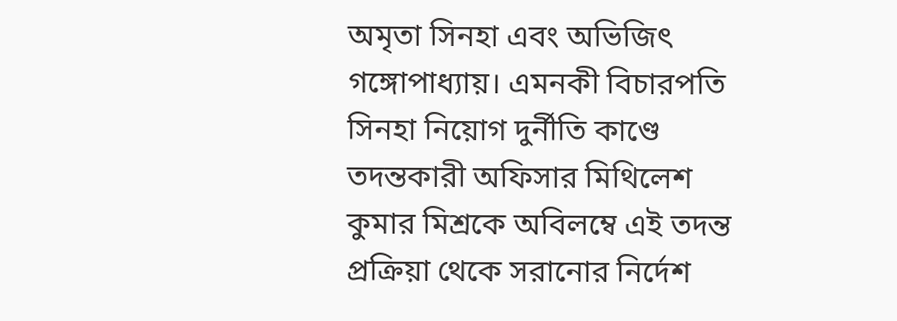অমৃতা সিনহা এবং অভিজিৎ গঙ্গোপাধ্যায়। এমনকী বিচারপতি সিনহা নিয়োগ দুর্নীতি কাণ্ডে তদন্তকারী অফিসার মিথিলেশ কুমার মিশ্রকে অবিলম্বে এই তদন্ত প্রক্রিয়া থেকে সরানোর নির্দেশ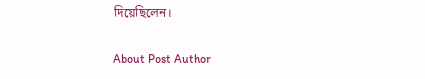দিয়েছিলেন।

About Post Author